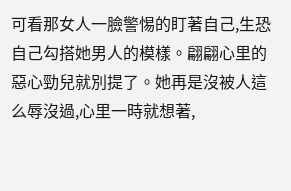可看那女人一臉警惕的盯著自己,生恐自己勾搭她男人的模樣。翩翩心里的惡心勁兒就別提了。她再是沒被人這么辱沒過,心里一時就想著,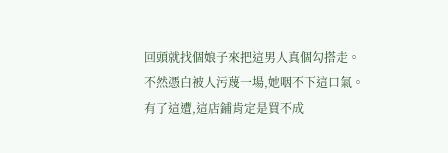回頭就找個娘子來把這男人真個勾搭走。不然憑白被人污蔑一場,她咽不下這口氣。
有了這遭,這店鋪肯定是買不成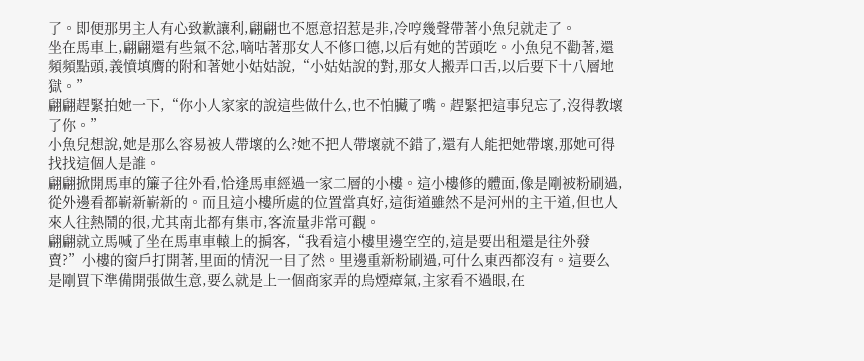了。即便那男主人有心致歉讓利,翩翩也不愿意招惹是非,冷哼幾聲帶著小魚兒就走了。
坐在馬車上,翩翩還有些氣不忿,嘀咕著那女人不修口德,以后有她的苦頭吃。小魚兒不勸著,還頻頻點頭,義憤填膺的附和著她小姑姑說,“小姑姑說的對,那女人搬弄口舌,以后要下十八層地獄。”
翩翩趕緊拍她一下,“你小人家家的說這些做什么,也不怕臟了嘴。趕緊把這事兒忘了,沒得教壞了你。”
小魚兒想說,她是那么容易被人帶壞的么?她不把人帶壞就不錯了,還有人能把她帶壞,那她可得找找這個人是誰。
翩翩掀開馬車的簾子往外看,恰逢馬車經過一家二層的小樓。這小樓修的體面,像是剛被粉刷過,從外邊看都嶄新嶄新的。而且這小樓所處的位置當真好,這街道雖然不是河州的主干道,但也人來人往熱鬧的很,尤其南北都有集市,客流量非常可觀。
翩翩就立馬喊了坐在馬車車轅上的掮客,“我看這小樓里邊空空的,這是要出租還是往外發賣?”小樓的窗戶打開著,里面的情況一目了然。里邊重新粉刷過,可什么東西都沒有。這要么是剛買下準備開張做生意,要么就是上一個商家弄的烏煙瘴氣,主家看不過眼,在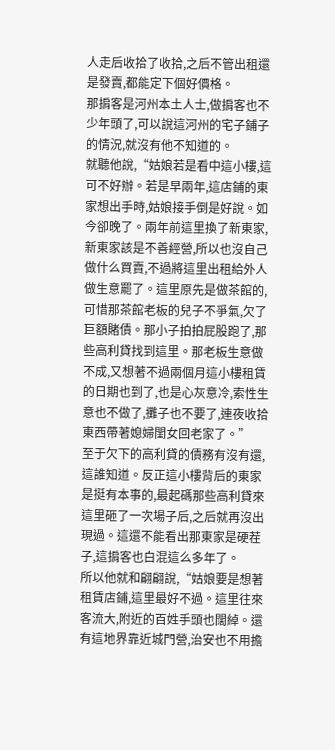人走后收拾了收拾,之后不管出租還是發賣,都能定下個好價格。
那掮客是河州本土人士,做掮客也不少年頭了,可以說這河州的宅子鋪子的情況,就沒有他不知道的。
就聽他說,“姑娘若是看中這小樓,這可不好辦。若是早兩年,這店鋪的東家想出手時,姑娘接手倒是好說。如今卻晚了。兩年前這里換了新東家,新東家該是不善經營,所以也沒自己做什么買賣,不過將這里出租給外人做生意罷了。這里原先是做茶館的,可惜那茶館老板的兒子不爭氣,欠了巨額賭債。那小子拍拍屁股跑了,那些高利貸找到這里。那老板生意做不成,又想著不過兩個月這小樓租賃的日期也到了,也是心灰意冷,索性生意也不做了,攤子也不要了,連夜收拾東西帶著媳婦閨女回老家了。”
至于欠下的高利貸的債務有沒有還,這誰知道。反正這小樓背后的東家是挺有本事的,最起碼那些高利貸來這里砸了一次場子后,之后就再沒出現過。這還不能看出那東家是硬茬子,這掮客也白混這么多年了。
所以他就和翩翩說,“姑娘要是想著租賃店鋪,這里最好不過。這里往來客流大,附近的百姓手頭也闊綽。還有這地界靠近城門營,治安也不用擔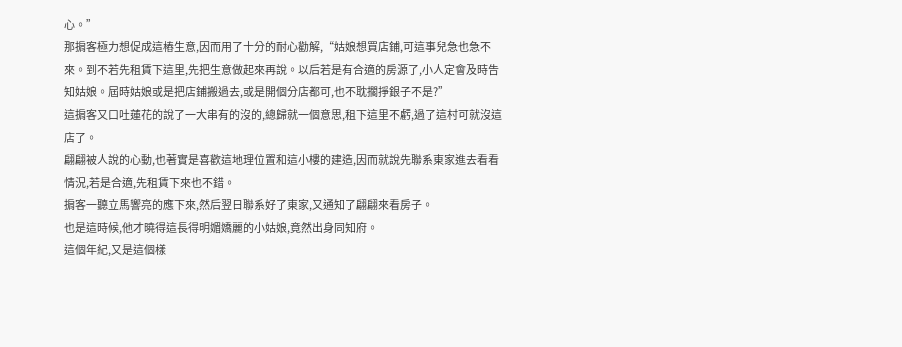心。”
那掮客極力想促成這樁生意,因而用了十分的耐心勸解,“姑娘想買店鋪,可這事兒急也急不來。到不若先租賃下這里,先把生意做起來再說。以后若是有合適的房源了,小人定會及時告知姑娘。屆時姑娘或是把店鋪搬過去,或是開個分店都可,也不耽擱掙銀子不是?”
這掮客又口吐蓮花的說了一大串有的沒的,總歸就一個意思,租下這里不虧,過了這村可就沒這店了。
翩翩被人說的心動,也著實是喜歡這地理位置和這小樓的建造,因而就說先聯系東家進去看看情況,若是合適,先租賃下來也不錯。
掮客一聽立馬響亮的應下來,然后翌日聯系好了東家,又通知了翩翩來看房子。
也是這時候,他才曉得這長得明媚嬌麗的小姑娘,竟然出身同知府。
這個年紀,又是這個樣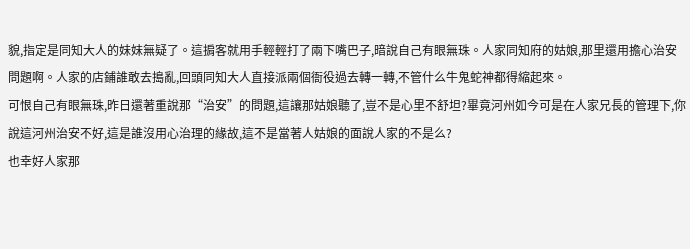貌,指定是同知大人的妹妹無疑了。這掮客就用手輕輕打了兩下嘴巴子,暗說自己有眼無珠。人家同知府的姑娘,那里還用擔心治安問題啊。人家的店鋪誰敢去搗亂,回頭同知大人直接派兩個衙役過去轉一轉,不管什么牛鬼蛇神都得縮起來。
可恨自己有眼無珠,昨日還著重說那“治安”的問題,這讓那姑娘聽了,豈不是心里不舒坦?畢竟河州如今可是在人家兄長的管理下,你說這河州治安不好,這是誰沒用心治理的緣故,這不是當著人姑娘的面說人家的不是么?
也幸好人家那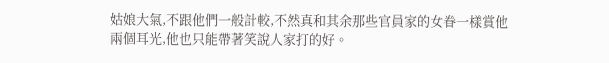姑娘大氣,不跟他們一般計較,不然真和其余那些官員家的女眷一樣賞他兩個耳光,他也只能帶著笑說人家打的好。